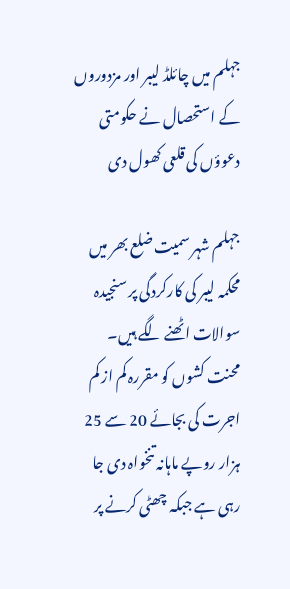جہلم میں چائلڈ لیبر اور مزدوروں کے استحصال نے حکومتی دعوؤں کی قلعی کھول دی

جہلم شہر سمیت ضلع بھر میں محکمہ لیبر کی کارکردگی پر سنجیدہ سوالات اٹھنے لگے ہیں۔
محنت کشوں کو مقررہ کم از کم اجرت کی بجائے 20 سے 25 ہزار روپے ماہانہ تنخواہ دی جا رہی ہے جبکہ چھٹی کرنے پر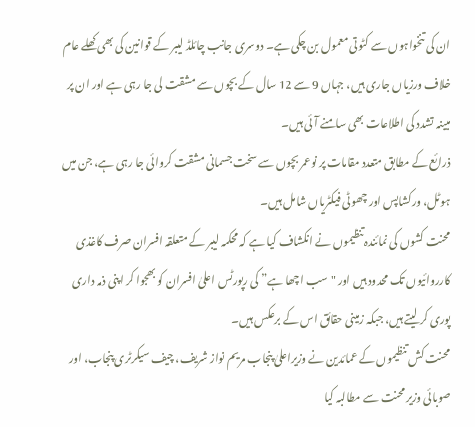ان کی تنخواہوں سے کٹوتی معمول بن چکی ہے۔ دوسری جانب چائلڈ لیبر کے قوانین کی بھی کھلے عام خلاف ورزیاں جاری ہیں، جہاں 9 سے 12 سال کے بچوں سے مشقت لی جا رہی ہے اور ان پر مبینہ تشدد کی اطلاعات بھی سامنے آئی ہیں۔
ذرائع کے مطابق متعدد مقامات پر نوعمر بچوں سے سخت جسمانی مشقت کروائی جا رہی ہے، جن میں ہوٹل، ورکشاپس اور چھوٹی فیکٹریاں شامل ہیں۔
محنت کشوں کی نمائندہ تنظیموں نے انکشاف کیا ہے کہ محکمہ لیبر کے متعلقہ افسران صرف کاغذی کارروائیوں تک محدود ہیں اور "سب اچھا ہے” کی رپورٹس اعلیٰ افسران کو بھجوا کر اپنی ذمہ داری پوری کر لیتے ہیں، جبکہ زمینی حقائق اس کے برعکس ہیں۔
محنت کش تنظیموں کے عمائدین نے وزیراعلیٰ پنجاب مریم نواز شریف، چیف سیکرٹری پنجاب، اور صوبائی وزیر محنت سے مطالبہ کیا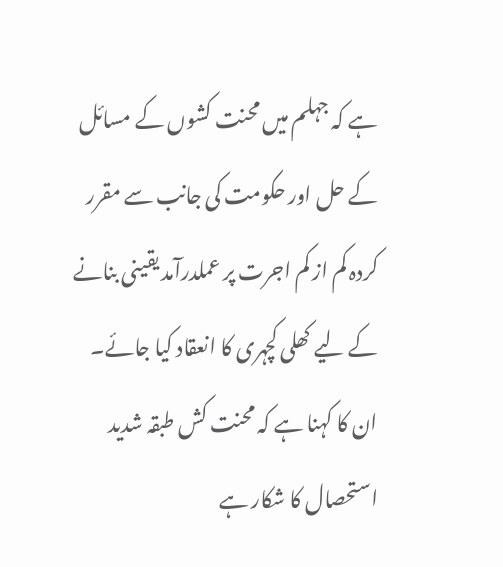ہے کہ جہلم میں محنت کشوں کے مسائل کے حل اور حکومت کی جانب سے مقرر کردہ کم از کم اجرت پر عملدرآمد یقینی بنانے کے لیے کھلی کچہری کا انعقاد کیا جائے۔
ان کا کہنا ہے کہ محنت کش طبقہ شدید استحصال کا شکار ہے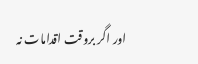اور اگر بروقت اقدامات نہ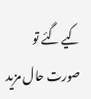کیے گئے تو صورت حال مزید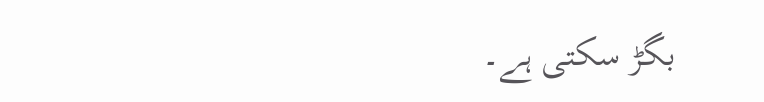بگڑ سکتی ہے۔